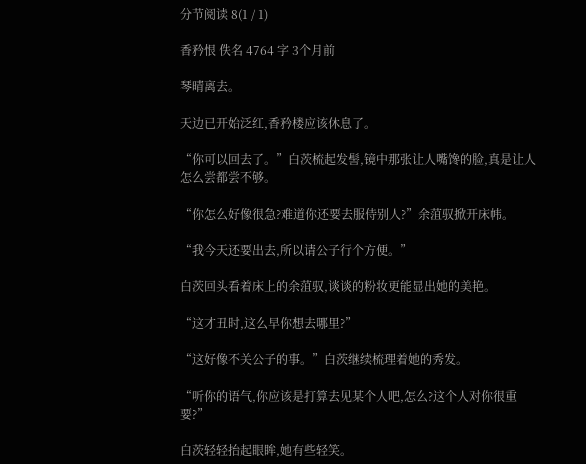分节阅读 8(1 / 1)

香矜恨 佚名 4764 字 3个月前

琴晴离去。

天边已开始泛红,香矜楼应该休息了。

“你可以回去了。”白茨梳起发髻,镜中那张让人嘴馋的脸,真是让人怎么尝都尝不够。

“你怎么好像很急?难道你还要去服侍别人?”余菹驭掀开床帏。

“我今天还要出去,所以请公子行个方便。”

白茨回头看着床上的余菹驭,谈谈的粉妆更能显出她的美艳。

“这才丑时,这么早你想去哪里?”

“这好像不关公子的事。”白茨继续梳理着她的秀发。

“听你的语气,你应该是打算去见某个人吧,怎么?这个人对你很重要?”

白茨轻轻抬起眼眸,她有些轻笑。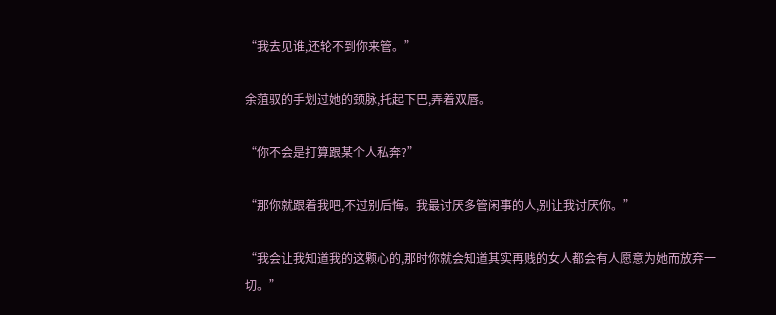“我去见谁,还轮不到你来管。”

余菹驭的手划过她的颈脉,托起下巴,弄着双唇。

“你不会是打算跟某个人私奔?”

“那你就跟着我吧,不过别后悔。我最讨厌多管闲事的人,别让我讨厌你。”

“我会让我知道我的这颗心的,那时你就会知道其实再贱的女人都会有人愿意为她而放弃一切。”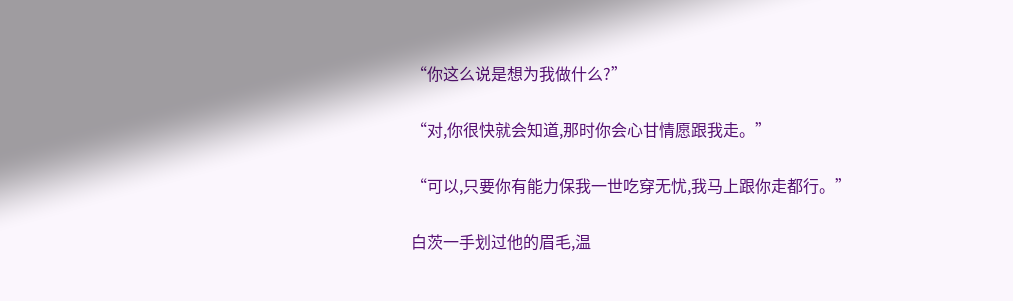“你这么说是想为我做什么?”

“对,你很快就会知道,那时你会心甘情愿跟我走。”

“可以,只要你有能力保我一世吃穿无忧,我马上跟你走都行。”

白茨一手划过他的眉毛,温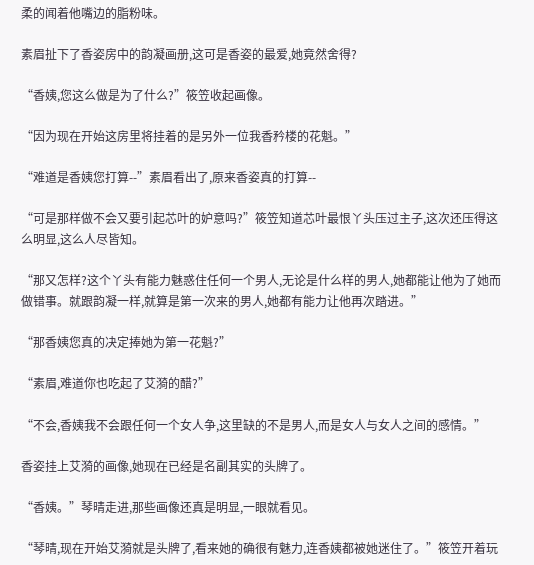柔的闻着他嘴边的脂粉味。

素眉扯下了香姿房中的韵凝画册,这可是香姿的最爱,她竟然舍得?

“香姨,您这么做是为了什么?”筱笠收起画像。

“因为现在开始这房里将挂着的是另外一位我香矜楼的花魁。”

“难道是香姨您打算--”素眉看出了,原来香姿真的打算--

“可是那样做不会又要引起芯叶的妒意吗?”筱笠知道芯叶最恨丫头压过主子,这次还压得这么明显,这么人尽皆知。

“那又怎样?这个丫头有能力魅惑住任何一个男人,无论是什么样的男人,她都能让他为了她而做错事。就跟韵凝一样,就算是第一次来的男人,她都有能力让他再次踏进。”

“那香姨您真的决定捧她为第一花魁?”

“素眉,难道你也吃起了艾漪的醋?”

“不会,香姨我不会跟任何一个女人争,这里缺的不是男人,而是女人与女人之间的感情。”

香姿挂上艾漪的画像,她现在已经是名副其实的头牌了。

“香姨。”琴晴走进,那些画像还真是明显,一眼就看见。

“琴晴,现在开始艾漪就是头牌了,看来她的确很有魅力,连香姨都被她迷住了。”筱笠开着玩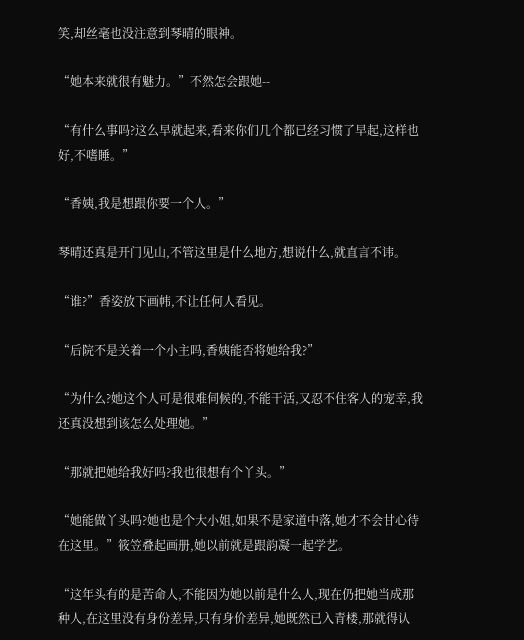笑,却丝毫也没注意到琴晴的眼神。

“她本来就很有魅力。”不然怎会跟她--

“有什么事吗?这么早就起来,看来你们几个都已经习惯了早起,这样也好,不嗜睡。”

“香姨,我是想跟你要一个人。”

琴晴还真是开门见山,不管这里是什么地方,想说什么,就直言不讳。

“谁?”香姿放下画帏,不让任何人看见。

“后院不是关着一个小主吗,香姨能否将她给我?”

“为什么?她这个人可是很难伺候的,不能干活,又忍不住客人的宠幸,我还真没想到该怎么处理她。”

“那就把她给我好吗?我也很想有个丫头。”

“她能做丫头吗?她也是个大小姐,如果不是家道中落,她才不会甘心待在这里。”筱笠叠起画册,她以前就是跟韵凝一起学艺。

“这年头有的是苦命人,不能因为她以前是什么人,现在仍把她当成那种人,在这里没有身份差异,只有身价差异,她既然已入青楼,那就得认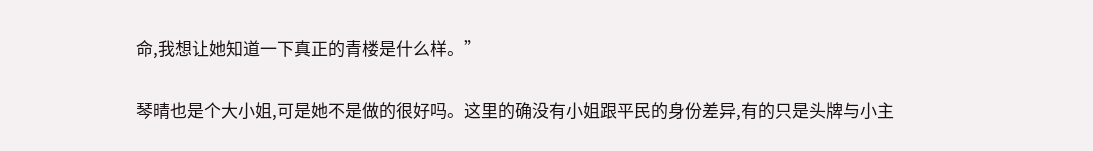命,我想让她知道一下真正的青楼是什么样。”

琴晴也是个大小姐,可是她不是做的很好吗。这里的确没有小姐跟平民的身份差异,有的只是头牌与小主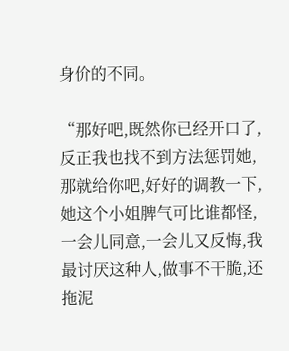身价的不同。

“那好吧,既然你已经开口了,反正我也找不到方法惩罚她,那就给你吧,好好的调教一下,她这个小姐脾气可比谁都怪,一会儿同意,一会儿又反悔,我最讨厌这种人,做事不干脆,还拖泥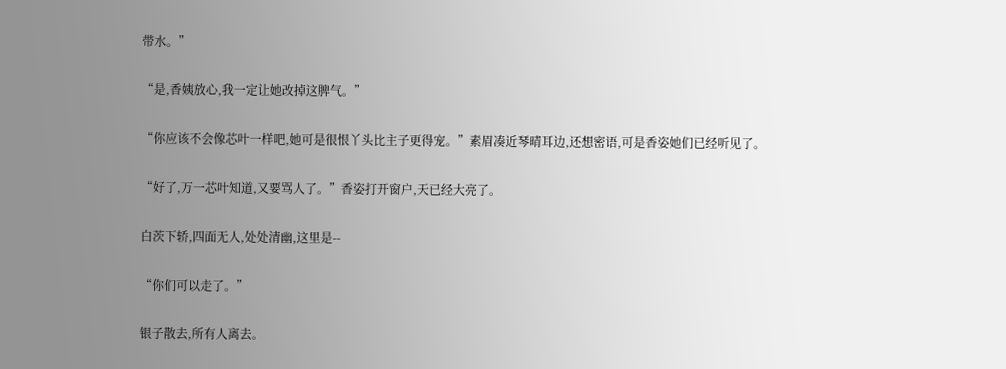带水。”

“是,香姨放心,我一定让她改掉这脾气。”

“你应该不会像芯叶一样吧,她可是很恨丫头比主子更得宠。”素眉凑近琴晴耳边,还想密语,可是香姿她们已经听见了。

“好了,万一芯叶知道,又要骂人了。”香姿打开窗户,天已经大亮了。

白茨下轿,四面无人,处处清幽,这里是--

“你们可以走了。”

银子散去,所有人离去。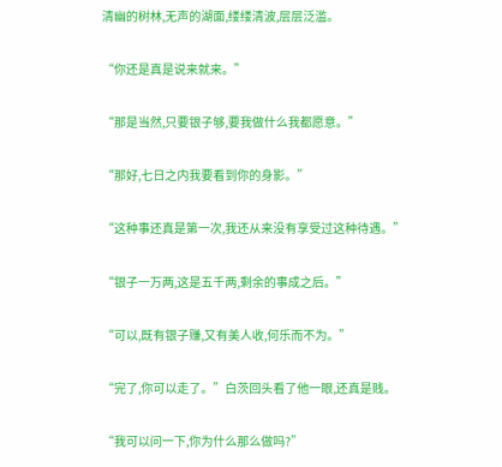清幽的树林,无声的湖面,缕缕清波,层层泛滥。

“你还是真是说来就来。”

“那是当然,只要银子够,要我做什么我都愿意。”

“那好,七日之内我要看到你的身影。”

“这种事还真是第一次,我还从来没有享受过这种待遇。”

“银子一万两,这是五千两,剩余的事成之后。”

“可以,既有银子赚,又有美人收,何乐而不为。”

“完了,你可以走了。”白茨回头看了他一眼,还真是贱。

“我可以问一下,你为什么那么做吗?”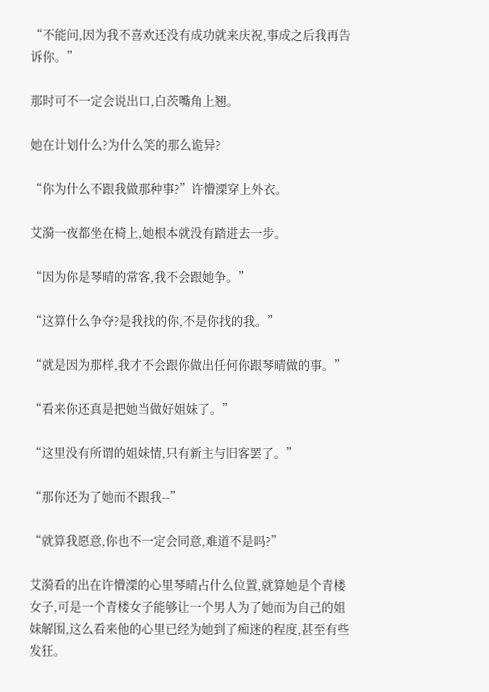“不能问,因为我不喜欢还没有成功就来庆祝,事成之后我再告诉你。”

那时可不一定会说出口,白茨嘴角上翘。

她在计划什么?为什么笑的那么诡异?

“你为什么不跟我做那种事?”许懵溧穿上外衣。

艾漪一夜都坐在椅上,她根本就没有踏进去一步。

“因为你是琴晴的常客,我不会跟她争。”

“这算什么争夺?是我找的你,不是你找的我。”

“就是因为那样,我才不会跟你做出任何你跟琴晴做的事。”

“看来你还真是把她当做好姐妹了。”

“这里没有所谓的姐妹情,只有新主与旧客罢了。”

“那你还为了她而不跟我--”

“就算我愿意,你也不一定会同意,难道不是吗?”

艾漪看的出在许懵溧的心里琴晴占什么位置,就算她是个青楼女子,可是一个青楼女子能够让一个男人为了她而为自己的姐妹解围,这么看来他的心里已经为她到了痴迷的程度,甚至有些发狂。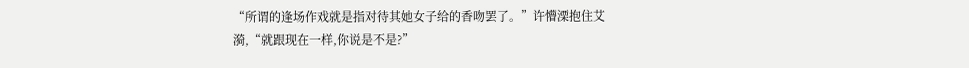“所谓的逢场作戏就是指对待其她女子给的香吻罢了。”许懵溧抱住艾漪,“就跟现在一样,你说是不是?”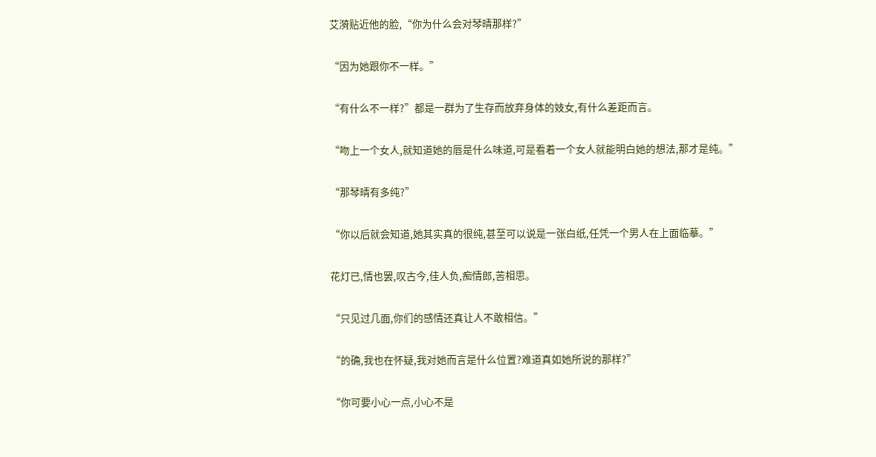艾漪贴近他的脸,“你为什么会对琴晴那样?”

“因为她跟你不一样。”

“有什么不一样?”都是一群为了生存而放弃身体的妓女,有什么差距而言。

“吻上一个女人,就知道她的唇是什么味道,可是看着一个女人就能明白她的想法,那才是纯。”

“那琴晴有多纯?”

“你以后就会知道,她其实真的很纯,甚至可以说是一张白纸,任凭一个男人在上面临摹。”

花灯已,情也罢,叹古今,佳人负,痴情郎,苦相思。

“只见过几面,你们的感情还真让人不敢相信。”

“的确,我也在怀疑,我对她而言是什么位置?难道真如她所说的那样?”

“你可要小心一点,小心不是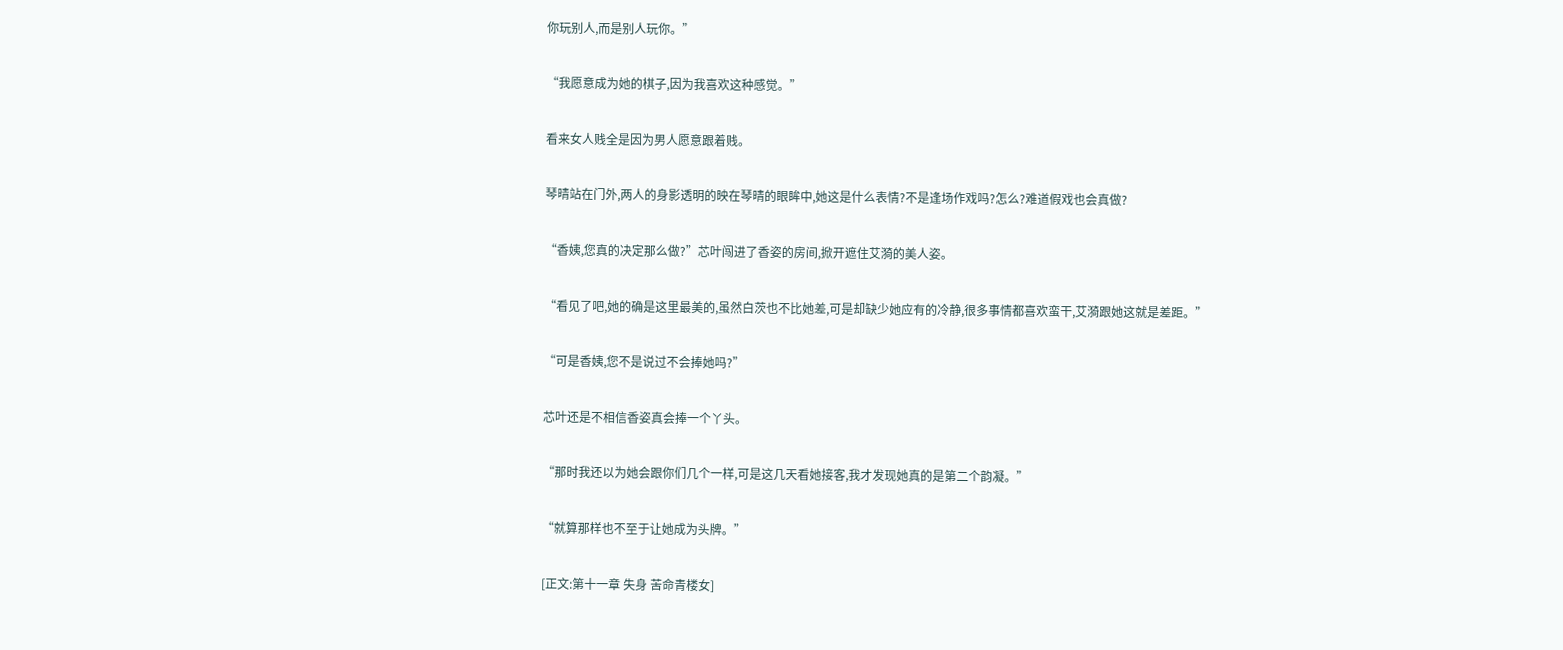你玩别人,而是别人玩你。”

“我愿意成为她的棋子,因为我喜欢这种感觉。”

看来女人贱全是因为男人愿意跟着贱。

琴晴站在门外,两人的身影透明的映在琴晴的眼眸中,她这是什么表情?不是逢场作戏吗?怎么?难道假戏也会真做?

“香姨,您真的决定那么做?”芯叶闯进了香姿的房间,掀开遮住艾漪的美人姿。

“看见了吧,她的确是这里最美的,虽然白茨也不比她差,可是却缺少她应有的冷静,很多事情都喜欢蛮干,艾漪跟她这就是差距。”

“可是香姨,您不是说过不会捧她吗?”

芯叶还是不相信香姿真会捧一个丫头。

“那时我还以为她会跟你们几个一样,可是这几天看她接客,我才发现她真的是第二个韵凝。”

“就算那样也不至于让她成为头牌。”

[正文:第十一章 失身 苦命青楼女]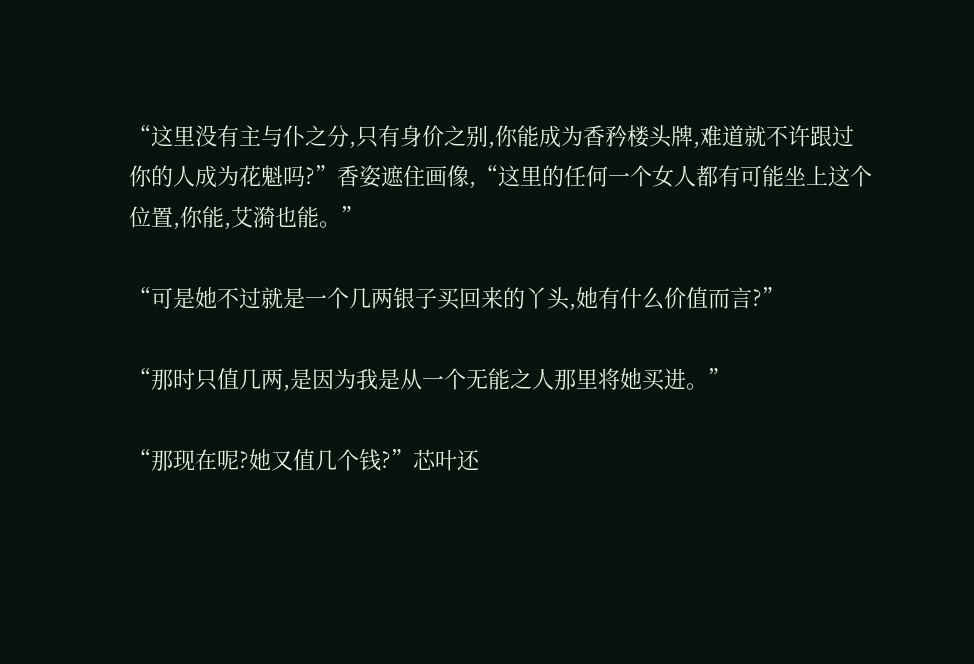“这里没有主与仆之分,只有身价之别,你能成为香矜楼头牌,难道就不许跟过你的人成为花魁吗?”香姿遮住画像,“这里的任何一个女人都有可能坐上这个位置,你能,艾漪也能。”

“可是她不过就是一个几两银子买回来的丫头,她有什么价值而言?”

“那时只值几两,是因为我是从一个无能之人那里将她买进。”

“那现在呢?她又值几个钱?”芯叶还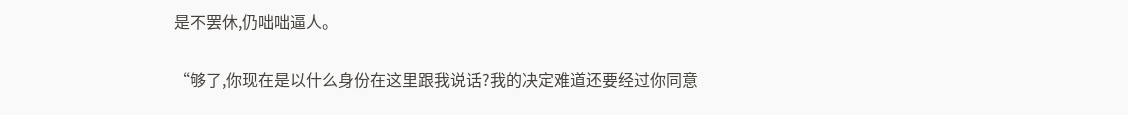是不罢休,仍咄咄逼人。

“够了,你现在是以什么身份在这里跟我说话?我的决定难道还要经过你同意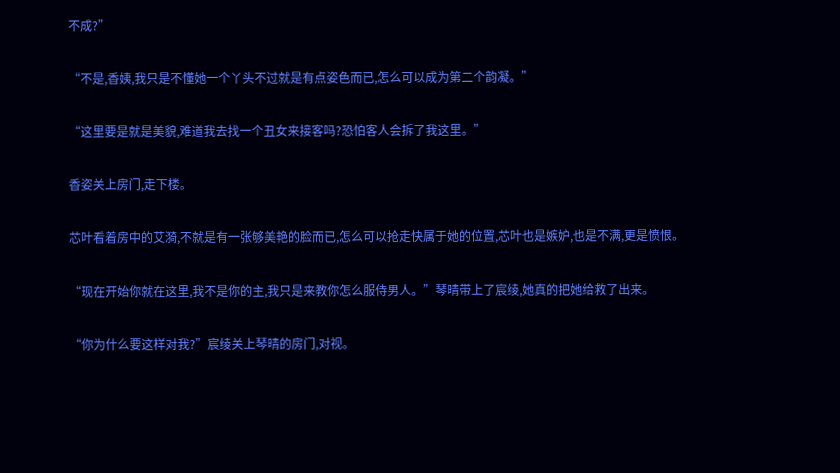不成?”

“不是,香姨,我只是不懂她一个丫头不过就是有点姿色而已,怎么可以成为第二个韵凝。”

“这里要是就是美貌,难道我去找一个丑女来接客吗?恐怕客人会拆了我这里。”

香姿关上房门,走下楼。

芯叶看着房中的艾漪,不就是有一张够美艳的脸而已,怎么可以抢走快属于她的位置,芯叶也是嫉妒,也是不满,更是愤恨。

“现在开始你就在这里,我不是你的主,我只是来教你怎么服侍男人。”琴晴带上了宸绫,她真的把她给救了出来。

“你为什么要这样对我?”宸绫关上琴晴的房门,对视。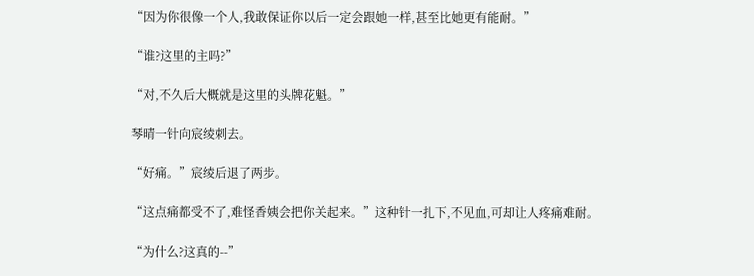“因为你很像一个人,我敢保证你以后一定会跟她一样,甚至比她更有能耐。”

“谁?这里的主吗?”

“对,不久后大概就是这里的头牌花魁。”

琴晴一针向宸绫刺去。

“好痛。”宸绫后退了两步。

“这点痛都受不了,难怪香姨会把你关起来。”这种针一扎下,不见血,可却让人疼痛难耐。

“为什么?这真的--”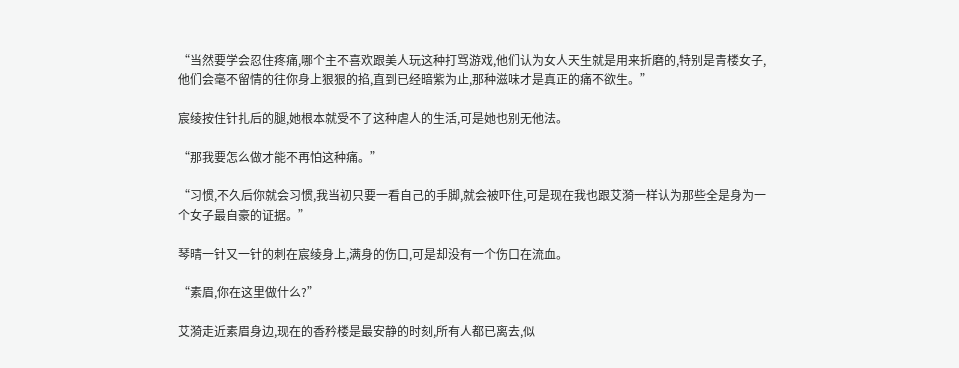“当然要学会忍住疼痛,哪个主不喜欢跟美人玩这种打骂游戏,他们认为女人天生就是用来折磨的,特别是青楼女子,他们会毫不留情的往你身上狠狠的掐,直到已经暗紫为止,那种滋味才是真正的痛不欲生。”

宸绫按住针扎后的腿,她根本就受不了这种虐人的生活,可是她也别无他法。

“那我要怎么做才能不再怕这种痛。”

“习惯,不久后你就会习惯,我当初只要一看自己的手脚,就会被吓住,可是现在我也跟艾漪一样认为那些全是身为一个女子最自豪的证据。”

琴晴一针又一针的刺在宸绫身上,满身的伤口,可是却没有一个伤口在流血。

“素眉,你在这里做什么?”

艾漪走近素眉身边,现在的香矜楼是最安静的时刻,所有人都已离去,似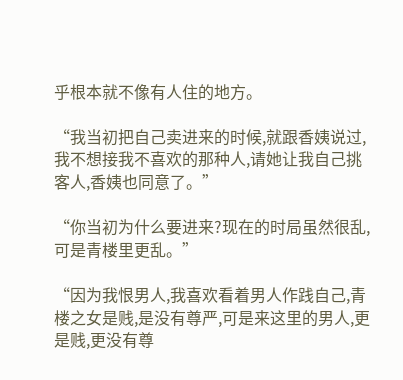乎根本就不像有人住的地方。

“我当初把自己卖进来的时候,就跟香姨说过,我不想接我不喜欢的那种人,请她让我自己挑客人,香姨也同意了。”

“你当初为什么要进来?现在的时局虽然很乱,可是青楼里更乱。”

“因为我恨男人,我喜欢看着男人作践自己,青楼之女是贱,是没有尊严,可是来这里的男人,更是贱,更没有尊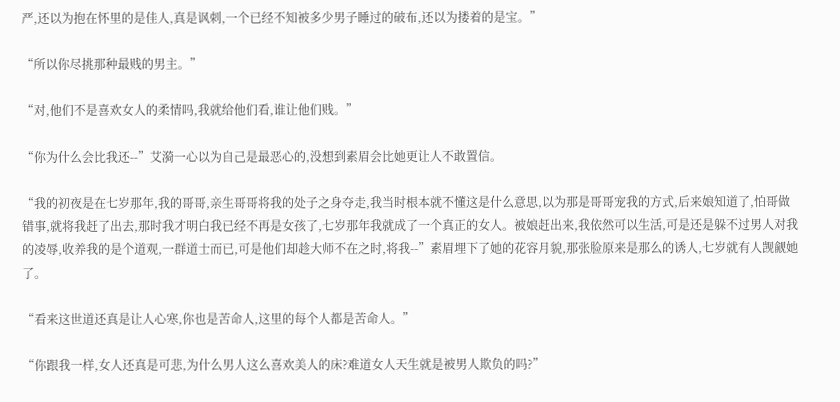严,还以为抱在怀里的是佳人,真是讽刺,一个已经不知被多少男子睡过的破布,还以为搂着的是宝。”

“所以你尽挑那种最贱的男主。”

“对,他们不是喜欢女人的柔情吗,我就给他们看,谁让他们贱。”

“你为什么会比我还--”艾漪一心以为自己是最恶心的,没想到素眉会比她更让人不敢置信。

“我的初夜是在七岁那年,我的哥哥,亲生哥哥将我的处子之身夺走,我当时根本就不懂这是什么意思,以为那是哥哥宠我的方式,后来娘知道了,怕哥做错事,就将我赶了出去,那时我才明白我已经不再是女孩了,七岁那年我就成了一个真正的女人。被娘赶出来,我依然可以生活,可是还是躲不过男人对我的凌辱,收养我的是个道观,一群道士而已,可是他们却趁大师不在之时,将我--”素眉埋下了她的花容月貌,那张脸原来是那么的诱人,七岁就有人觊觎她了。

“看来这世道还真是让人心寒,你也是苦命人,这里的每个人都是苦命人。”

“你跟我一样,女人还真是可悲,为什么男人这么喜欢美人的床?难道女人天生就是被男人欺负的吗?”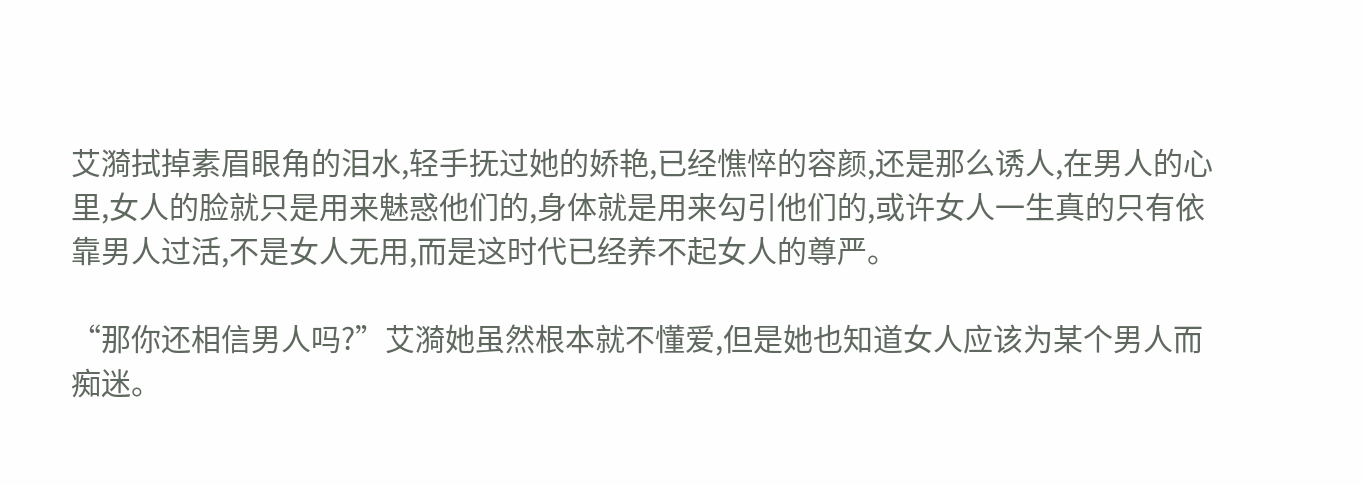艾漪拭掉素眉眼角的泪水,轻手抚过她的娇艳,已经憔悴的容颜,还是那么诱人,在男人的心里,女人的脸就只是用来魅惑他们的,身体就是用来勾引他们的,或许女人一生真的只有依靠男人过活,不是女人无用,而是这时代已经养不起女人的尊严。

“那你还相信男人吗?”艾漪她虽然根本就不懂爱,但是她也知道女人应该为某个男人而痴迷。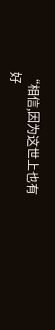“相信,因为这世上也有好